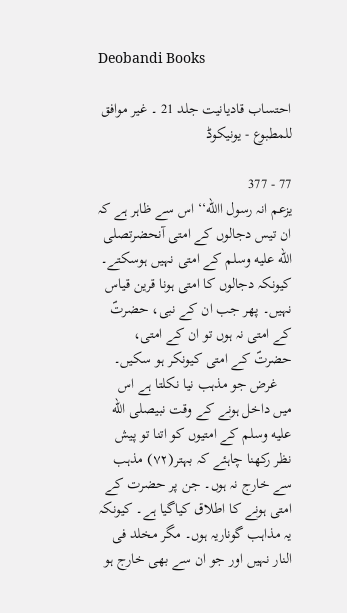Deobandi Books

احتساب قادیانیت جلد 21 ۔ غیر موافق للمطبوع - یونیکوڈ

77 - 377
یزعم انہ رسول االله‘‘ اس سے ظاہر ہے کہ ان تیس دجالوں کے امتی آنحضرتصلى الله عليه وسلم کے امتی نہیں ہوسکتے۔ کیونکہ دجالوں کا امتی ہونا قرین قیاس نہیں۔ پھر جب ان کے نبی، حضرتؐ کے امتی نہ ہوں تو ان کے امتی، حضرتؐ کے امتی کیونکر ہو سکیں۔
    غرض جو مذہب نیا نکلتا ہے اس میں داخل ہونے کے وقت نبیصلى الله عليه وسلم کے امتیوں کو اتنا تو پیش نظر رکھنا چاہئے کہ بہتر(۷۲) مذہب سے خارج نہ ہوں۔ جن پر حضرت کے امتی ہونے کا اطلاق کیاگیا ہے۔ کیونکہ یہ مذاہب گوناریہ ہوں۔ مگر مخلد فی النار نہیں اور جو ان سے بھی خارج ہو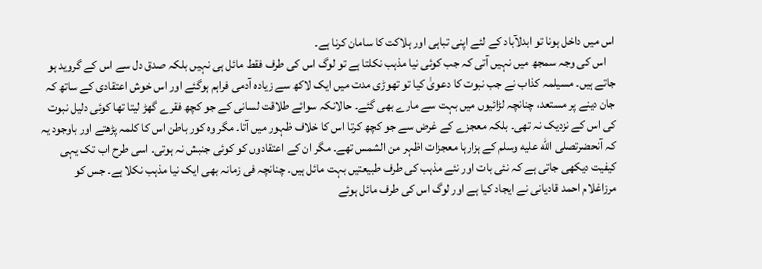اس میں داخل ہونا تو ابدلآباد کے لئے اپنی تباہی اور ہلاکت کا سامان کرنا ہے۔
    اس کی وجہ سمجھ میں نہیں آتی کہ جب کوئی نیا مذہب نکلتا ہے تو لوگ اس کی طرف فقط مائل ہی نہیں بلکہ صدق دل سے اس کے گروید ہو جاتے ہیں۔ مسیلمہ کذاب نے جب نبوت کا دعویٰ کیا تو تھوڑی مدت میں ایک لاکھ سے زیادہ آدمی فراہم ہوگئے اور اس خوش اعتقادی کے ساتھ کہ جان دینے پر مستعد، چنانچہ لڑائیوں میں بہت سے مارے بھی گئے۔ حالانکہ سوائے طلاقت لسانی کے جو کچھ فقرے گھڑ لیتا تھا کوئی دلیل نبوت کی اس کے نزدیک نہ تھی۔ بلکہ معجزے کے غرض سے جو کچھ کرتا اس کا خلاف ظہور میں آتا۔ مگر وہ کور باطن اس کا کلمہ پڑھتے اور باوجود یہ کہ آنحضرتصلى الله عليه وسلم کے ہزارہا معجزات اظہر من الشمس تھے۔ مگر ان کے اعتقادوں کو کوئی جنبش نہ ہوتی۔ اسی طرح اب تک یہی کیفیت دیکھی جاتی ہے کہ نئی بات اور نئے مذہب کی طرف طبیعتیں بہت مائل ہیں۔ چنانچہ فی زمانہ بھی ایک نیا مذہب نکلا ہے۔ جس کو مرزاغلام احمد قادیانی نے ایجاد کیا ہے اور لوگ اس کی طرف مائل ہوئے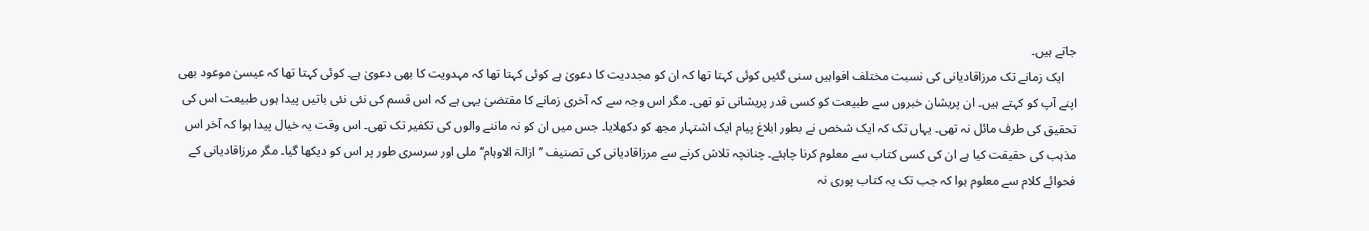جاتے ہیں۔
    ایک زمانے تک مرزاقادیانی کی نسبت مختلف افواہیں سنی گئیں کوئی کہتا تھا کہ ان کو مجددیت کا دعویٰ ہے کوئی کہتا تھا کہ مہدویت کا بھی دعویٰ ہے۔ کوئی کہتا تھا کہ عیسیٰ موعود بھی اپنے آپ کو کہتے ہیں۔ ان پریشان خبروں سے طبیعت کو کسی قدر پریشانی تو تھی۔ مگر اس وجہ سے کہ آخری زمانے کا مقتضیٰ یہی ہے کہ اس قسم کی نئی نئی باتیں پیدا ہوں طبیعت اس کی تحقیق کی طرف مائل نہ تھی۔ یہاں تک کہ ایک شخص نے بطور ابلاغ پیام ایک اشتہار مجھ کو دکھلایا۔ جس میں ان کو نہ ماننے والوں کی تکفیر تک تھی۔ اس وقت یہ خیال پیدا ہوا کہ آخر اس مذہب کی حقیقت کیا ہے ان کی کسی کتاب سے معلوم کرنا چاہئے۔ چنانچہ تلاش کرنے سے مرزاقادیانی کی تصنیف ’’ازالۃ الاوہام‘‘ ملی اور سرسری طور پر اس کو دیکھا گیا۔ مگر مرزاقادیانی کے فحوائے کلام سے معلوم ہوا کہ جب تک یہ کتاب پوری نہ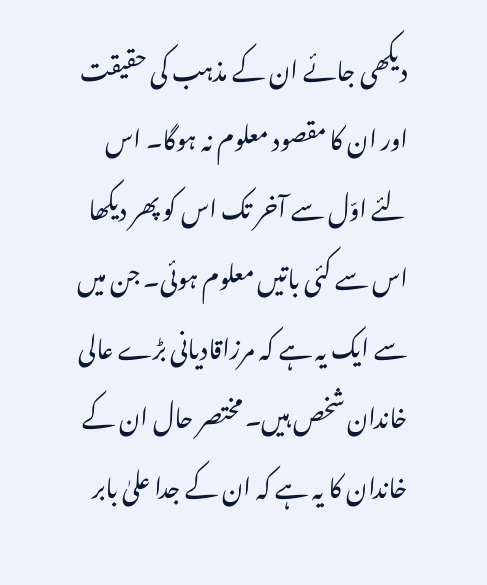دیکھی جائے ان کے مذہب کی حقیقت اور ان کا مقصود معلوم نہ ہوگا۔ اس لئے اوّل سے آخر تک اس کو پھر دیکھا اس سے کئی باتیں معلوم ہوئی۔ جن میں سے ایک یہ ہے کہ مرزاقادیانی بڑے عالی خاندان شخص ہیں۔ مختصر حال ان کے خاندان کا یہ ہے کہ ان کے جدا علیٰ بابر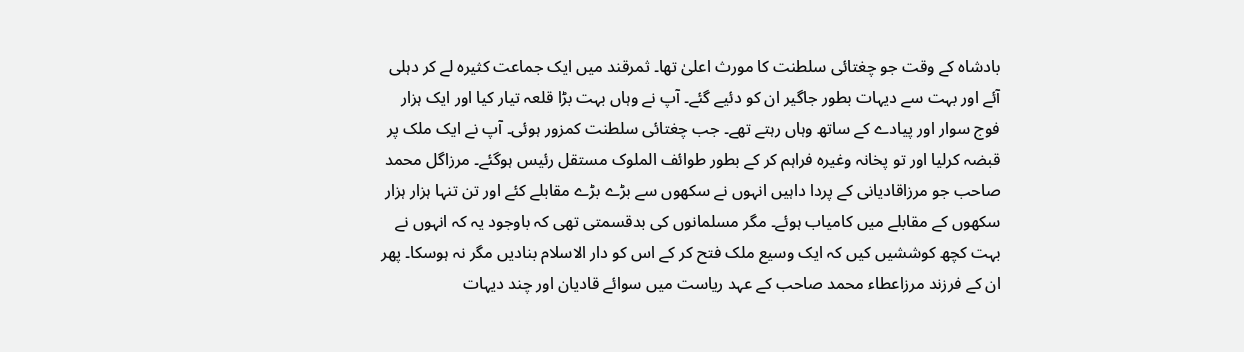بادشاہ کے وقت جو چغتائی سلطنت کا مورث اعلیٰ تھا۔ ثمرقند میں ایک جماعت کثیرہ لے کر دہلی آئے اور بہت سے دیہات بطور جاگیر ان کو دئیے گئے۔ آپ نے وہاں بہت بڑا قلعہ تیار کیا اور ایک ہزار فوج سوار اور پیادے کے ساتھ وہاں رہتے تھے۔ جب چغتائی سلطنت کمزور ہوئی۔ آپ نے ایک ملک پر قبضہ کرلیا اور تو پخانہ وغیرہ فراہم کر کے بطور طوائف الملوک مستقل رئیس ہوگئے۔ مرزاگل محمد صاحب جو مرزاقادیانی کے پردا داہیں انہوں نے سکھوں سے بڑے بڑے مقابلے کئے اور تن تنہا ہزار ہزار سکھوں کے مقابلے میں کامیاب ہوئے۔ مگر مسلمانوں کی بدقسمتی تھی کہ باوجود یہ کہ انہوں نے بہت کچھ کوششیں کیں کہ ایک وسیع ملک فتح کر کے اس کو دار الاسلام بنادیں مگر نہ ہوسکا۔ پھر ان کے فرزند مرزاعطاء محمد صاحب کے عہد ریاست میں سوائے قادیان اور چند دیہات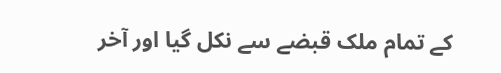کے تمام ملک قبضے سے نکل گیا اور آخر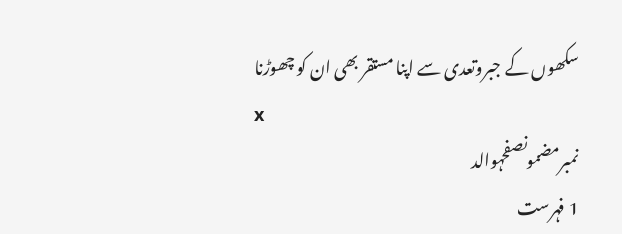سکھوں کے جبروتعدی سے اپنا مستقر بھی ان کو چھوڑنا
x
نمبرمضمونصفحہوالد
1 فہرست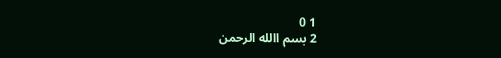1 0
2 بسم االله الرحمن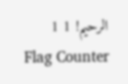الرحیم! 1 1
Flag Counter